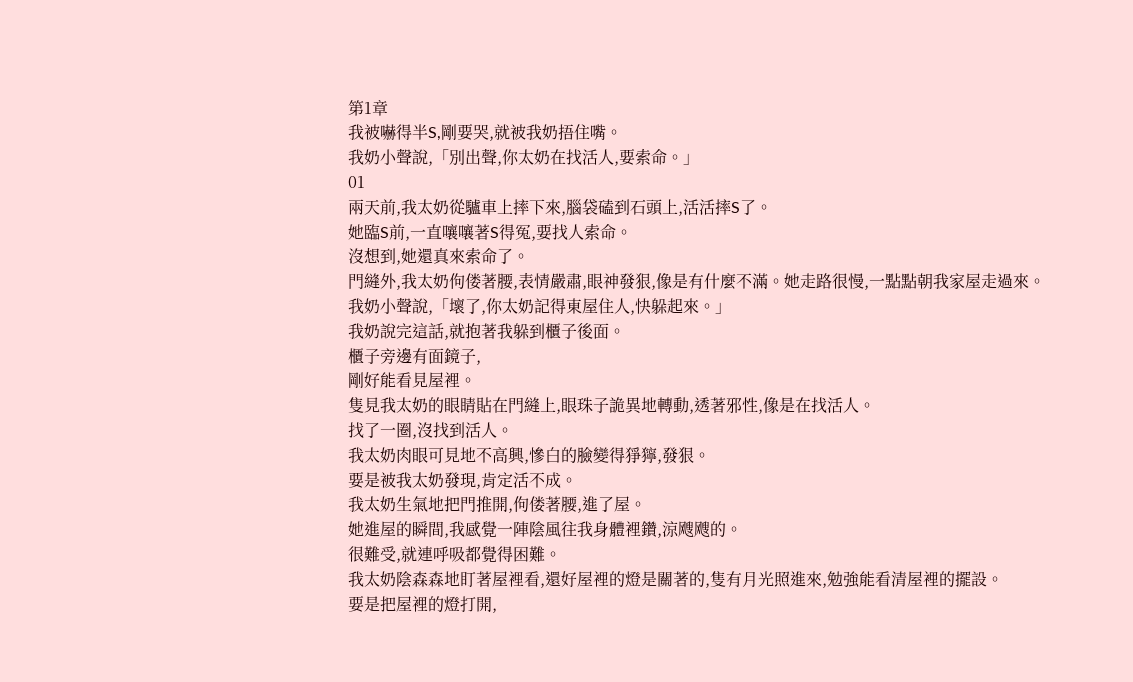第1章
我被嚇得半S,剛要哭,就被我奶捂住嘴。
我奶小聲說,「別出聲,你太奶在找活人,要索命。」
01
兩天前,我太奶從驢車上摔下來,腦袋磕到石頭上,活活摔S了。
她臨S前,一直嚷嚷著S得冤,要找人索命。
沒想到,她還真來索命了。
門縫外,我太奶佝偻著腰,表情嚴肅,眼神發狠,像是有什麼不滿。她走路很慢,一點點朝我家屋走過來。
我奶小聲說,「壞了,你太奶記得東屋住人,快躲起來。」
我奶說完這話,就抱著我躲到櫃子後面。
櫃子旁邊有面鏡子,
剛好能看見屋裡。
隻見我太奶的眼睛貼在門縫上,眼珠子詭異地轉動,透著邪性,像是在找活人。
找了一圈,沒找到活人。
我太奶肉眼可見地不高興,慘白的臉變得猙獰,發狠。
要是被我太奶發現,肯定活不成。
我太奶生氣地把門推開,佝偻著腰,進了屋。
她進屋的瞬間,我感覺一陣陰風往我身體裡鑽,涼飕飕的。
很難受,就連呼吸都覺得困難。
我太奶陰森森地盯著屋裡看,還好屋裡的燈是關著的,隻有月光照進來,勉強能看清屋裡的擺設。
要是把屋裡的燈打開,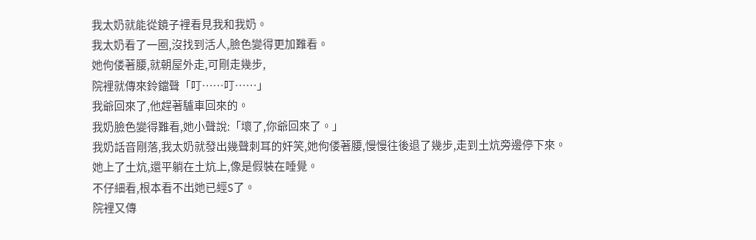我太奶就能從鏡子裡看見我和我奶。
我太奶看了一圈,沒找到活人,臉色變得更加難看。
她佝偻著腰,就朝屋外走,可剛走幾步,
院裡就傳來鈴鐺聲「叮……叮……」
我爺回來了,他趕著驢車回來的。
我奶臉色變得難看,她小聲說:「壞了,你爺回來了。」
我奶話音剛落,我太奶就發出幾聲刺耳的奸笑,她佝偻著腰,慢慢往後退了幾步,走到土炕旁邊停下來。
她上了土炕,還平躺在土炕上,像是假裝在睡覺。
不仔細看,根本看不出她已經S了。
院裡又傳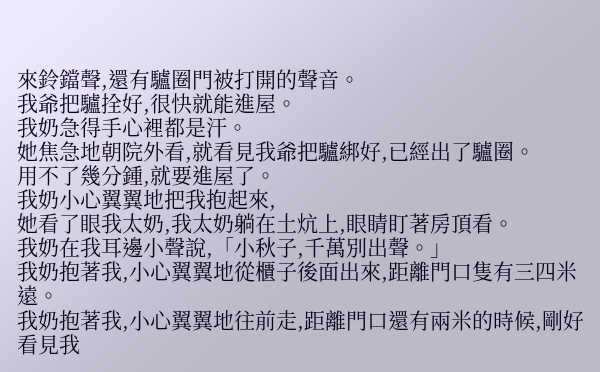來鈴鐺聲,還有驢圈門被打開的聲音。
我爺把驢拴好,很快就能進屋。
我奶急得手心裡都是汗。
她焦急地朝院外看,就看見我爺把驢綁好,已經出了驢圈。
用不了幾分鍾,就要進屋了。
我奶小心翼翼地把我抱起來,
她看了眼我太奶,我太奶躺在土炕上,眼睛盯著房頂看。
我奶在我耳邊小聲說,「小秋子,千萬別出聲。」
我奶抱著我,小心翼翼地從櫃子後面出來,距離門口隻有三四米遠。
我奶抱著我,小心翼翼地往前走,距離門口還有兩米的時候,剛好看見我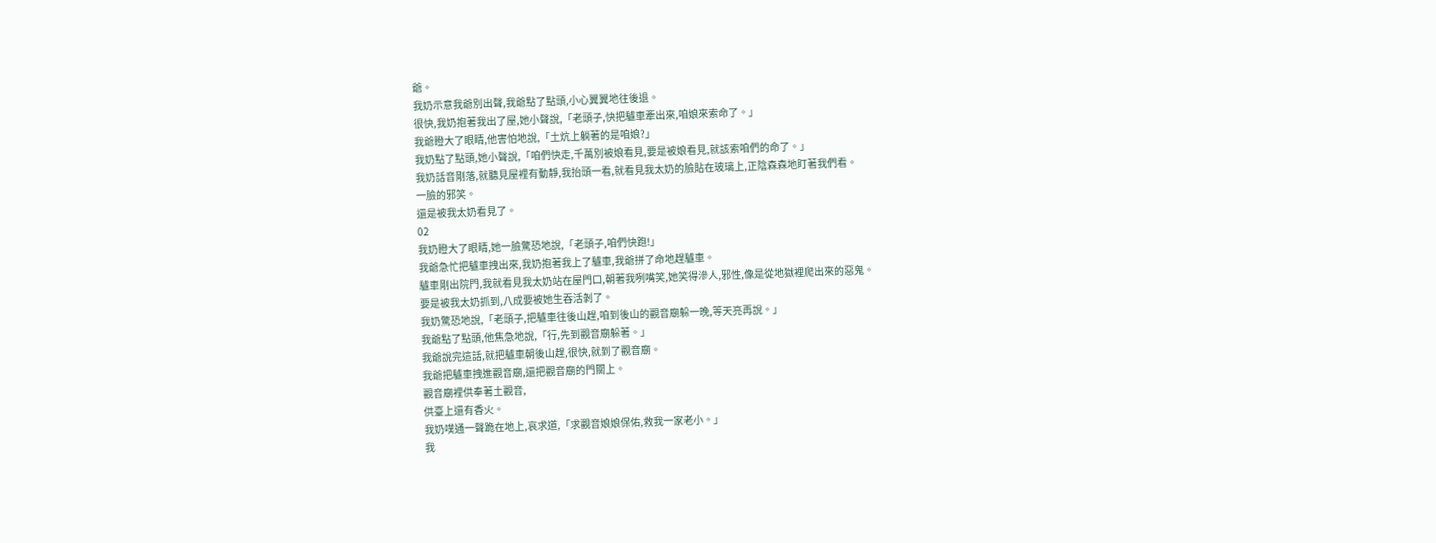爺。
我奶示意我爺別出聲,我爺點了點頭,小心翼翼地往後退。
很快,我奶抱著我出了屋,她小聲說,「老頭子,快把驢車牽出來,咱娘來索命了。」
我爺瞪大了眼睛,他害怕地說,「土炕上躺著的是咱娘?」
我奶點了點頭,她小聲說,「咱們快走,千萬別被娘看見,要是被娘看見,就該索咱們的命了。」
我奶話音剛落,就聽見屋裡有動靜,我抬頭一看,就看見我太奶的臉貼在玻璃上,正陰森森地盯著我們看。
一臉的邪笑。
還是被我太奶看見了。
02
我奶瞪大了眼睛,她一臉驚恐地說,「老頭子,咱們快跑!」
我爺急忙把驢車拽出來,我奶抱著我上了驢車,我爺拼了命地趕驢車。
驢車剛出院門,我就看見我太奶站在屋門口,朝著我咧嘴笑,她笑得滲人,邪性,像是從地獄裡爬出來的惡鬼。
要是被我太奶抓到,八成要被她生吞活剝了。
我奶驚恐地說,「老頭子,把驢車往後山趕,咱到後山的觀音廟躲一晚,等天亮再說。」
我爺點了點頭,他焦急地說,「行,先到觀音廟躲著。」
我爺說完這話,就把驢車朝後山趕,很快,就到了觀音廟。
我爺把驢車拽進觀音廟,還把觀音廟的門關上。
觀音廟裡供奉著土觀音,
供臺上還有香火。
我奶噗通一聲跪在地上,哀求道,「求觀音娘娘保佑,救我一家老小。」
我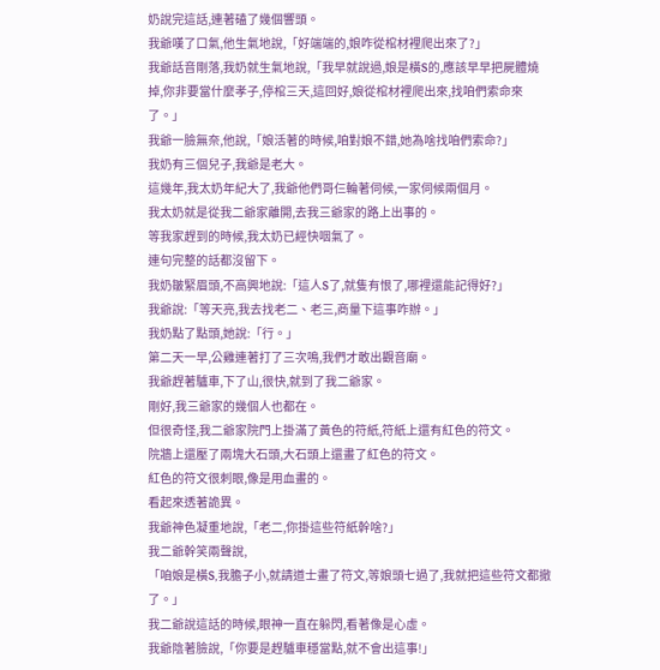奶說完這話,連著磕了幾個響頭。
我爺嘆了口氣,他生氣地說,「好端端的,娘咋從棺材裡爬出來了?」
我爺話音剛落,我奶就生氣地說,「我早就說過,娘是橫S的,應該早早把屍體燒掉,你非要當什麼孝子,停棺三天,這回好,娘從棺材裡爬出來,找咱們索命來了。」
我爺一臉無奈,他說,「娘活著的時候,咱對娘不錯,她為啥找咱們索命?」
我奶有三個兒子,我爺是老大。
這幾年,我太奶年紀大了,我爺他們哥仨輪著伺候,一家伺候兩個月。
我太奶就是從我二爺家離開,去我三爺家的路上出事的。
等我家趕到的時候,我太奶已經快咽氣了。
連句完整的話都沒留下。
我奶皺緊眉頭,不高興地說:「這人S了,就隻有恨了,哪裡還能記得好?」
我爺說:「等天亮,我去找老二、老三,商量下這事咋辦。」
我奶點了點頭,她說:「行。」
第二天一早,公雞連著打了三次鳴,我們才敢出觀音廟。
我爺趕著驢車,下了山,很快,就到了我二爺家。
剛好,我三爺家的幾個人也都在。
但很奇怪,我二爺家院門上掛滿了黃色的符紙,符紙上還有紅色的符文。
院牆上還壓了兩塊大石頭,大石頭上還畫了紅色的符文。
紅色的符文很刺眼,像是用血畫的。
看起來透著詭異。
我爺神色凝重地說,「老二,你掛這些符紙幹啥?」
我二爺幹笑兩聲說,
「咱娘是橫S,我膽子小,就請道士畫了符文,等娘頭七過了,我就把這些符文都撤了。」
我二爺說這話的時候,眼神一直在躲閃,看著像是心虛。
我爺陰著臉說,「你要是趕驢車穩當點,就不會出這事!」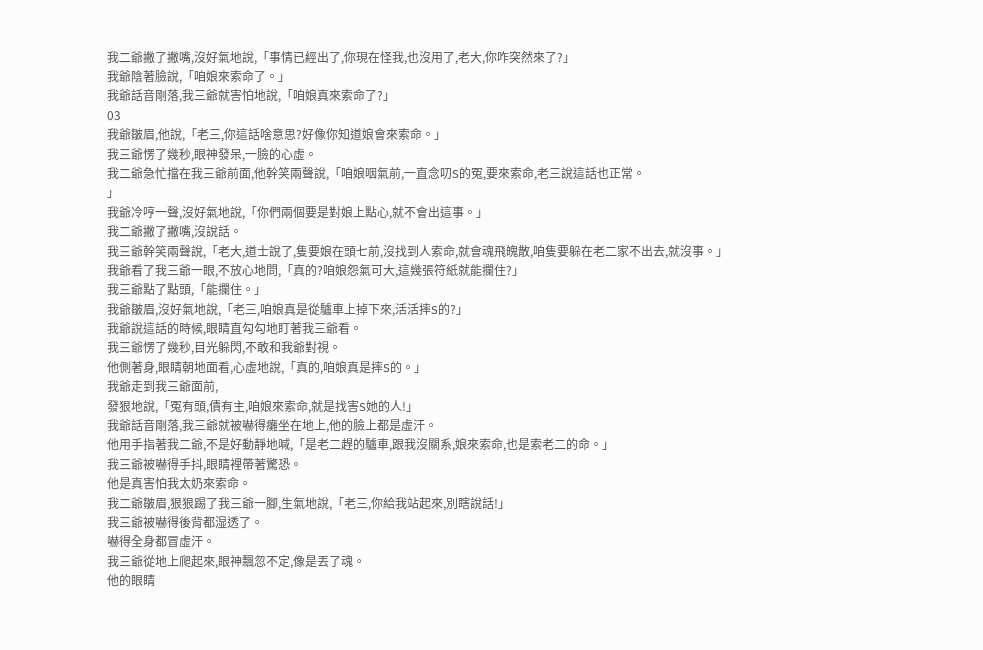我二爺撇了撇嘴,沒好氣地說,「事情已經出了,你現在怪我,也沒用了,老大,你咋突然來了?」
我爺陰著臉說,「咱娘來索命了。」
我爺話音剛落,我三爺就害怕地說,「咱娘真來索命了?」
03
我爺皺眉,他說,「老三,你這話啥意思?好像你知道娘會來索命。」
我三爺愣了幾秒,眼神發呆,一臉的心虛。
我二爺急忙擋在我三爺前面,他幹笑兩聲說,「咱娘咽氣前,一直念叨S的冤,要來索命,老三說這話也正常。
」
我爺冷哼一聲,沒好氣地說,「你們兩個要是對娘上點心,就不會出這事。」
我二爺撇了撇嘴,沒說話。
我三爺幹笑兩聲說,「老大,道士說了,隻要娘在頭七前,沒找到人索命,就會魂飛魄散,咱隻要躲在老二家不出去,就沒事。」
我爺看了我三爺一眼,不放心地問,「真的?咱娘怨氣可大,這幾張符紙就能攔住?」
我三爺點了點頭,「能攔住。」
我爺皺眉,沒好氣地說,「老三,咱娘真是從驢車上掉下來,活活摔S的?」
我爺說這話的時候,眼睛直勾勾地盯著我三爺看。
我三爺愣了幾秒,目光躲閃,不敢和我爺對視。
他側著身,眼睛朝地面看,心虛地說,「真的,咱娘真是摔S的。」
我爺走到我三爺面前,
發狠地說,「冤有頭,債有主,咱娘來索命,就是找害S她的人!」
我爺話音剛落,我三爺就被嚇得癱坐在地上,他的臉上都是虛汗。
他用手指著我二爺,不是好動靜地喊,「是老二趕的驢車,跟我沒關系,娘來索命,也是索老二的命。」
我三爺被嚇得手抖,眼睛裡帶著驚恐。
他是真害怕我太奶來索命。
我二爺皺眉,狠狠踢了我三爺一腳,生氣地說,「老三,你給我站起來,別瞎說話!」
我三爺被嚇得後背都湿透了。
嚇得全身都冒虛汗。
我三爺從地上爬起來,眼神飄忽不定,像是丟了魂。
他的眼睛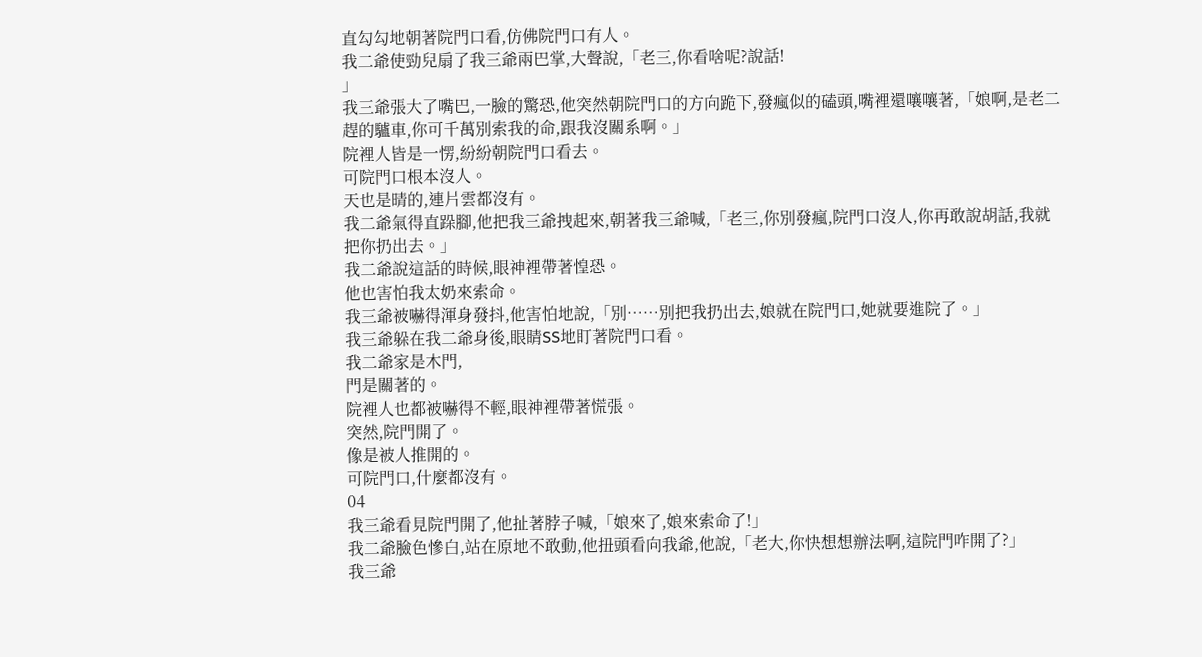直勾勾地朝著院門口看,仿佛院門口有人。
我二爺使勁兒扇了我三爺兩巴掌,大聲說,「老三,你看啥呢?說話!
」
我三爺張大了嘴巴,一臉的驚恐,他突然朝院門口的方向跪下,發瘋似的磕頭,嘴裡還嚷嚷著,「娘啊,是老二趕的驢車,你可千萬別索我的命,跟我沒關系啊。」
院裡人皆是一愣,紛紛朝院門口看去。
可院門口根本沒人。
天也是晴的,連片雲都沒有。
我二爺氣得直跺腳,他把我三爺拽起來,朝著我三爺喊,「老三,你別發瘋,院門口沒人,你再敢說胡話,我就把你扔出去。」
我二爺說這話的時候,眼神裡帶著惶恐。
他也害怕我太奶來索命。
我三爺被嚇得渾身發抖,他害怕地說,「別……別把我扔出去,娘就在院門口,她就要進院了。」
我三爺躲在我二爺身後,眼睛SS地盯著院門口看。
我二爺家是木門,
門是關著的。
院裡人也都被嚇得不輕,眼神裡帶著慌張。
突然,院門開了。
像是被人推開的。
可院門口,什麼都沒有。
04
我三爺看見院門開了,他扯著脖子喊,「娘來了,娘來索命了!」
我二爺臉色慘白,站在原地不敢動,他扭頭看向我爺,他說,「老大,你快想想辦法啊,這院門咋開了?」
我三爺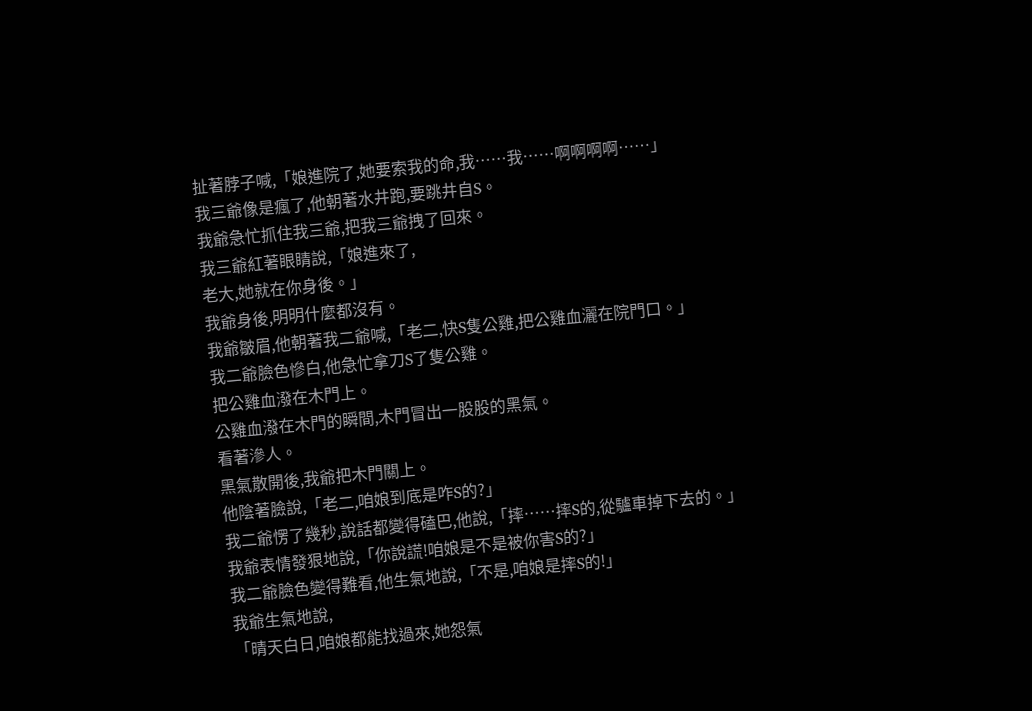扯著脖子喊,「娘進院了,她要索我的命,我……我……啊啊啊啊……」
我三爺像是瘋了,他朝著水井跑,要跳井自S。
我爺急忙抓住我三爺,把我三爺拽了回來。
我三爺紅著眼睛說,「娘進來了,
老大,她就在你身後。」
我爺身後,明明什麼都沒有。
我爺皺眉,他朝著我二爺喊,「老二,快S隻公雞,把公雞血灑在院門口。」
我二爺臉色慘白,他急忙拿刀S了隻公雞。
把公雞血潑在木門上。
公雞血潑在木門的瞬間,木門冒出一股股的黑氣。
看著滲人。
黑氣散開後,我爺把木門關上。
他陰著臉說,「老二,咱娘到底是咋S的?」
我二爺愣了幾秒,說話都變得磕巴,他說,「摔……摔S的,從驢車掉下去的。」
我爺表情發狠地說,「你說謊!咱娘是不是被你害S的?」
我二爺臉色變得難看,他生氣地說,「不是,咱娘是摔S的!」
我爺生氣地說,
「晴天白日,咱娘都能找過來,她怨氣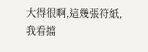大得很啊,這幾張符紙,我看擋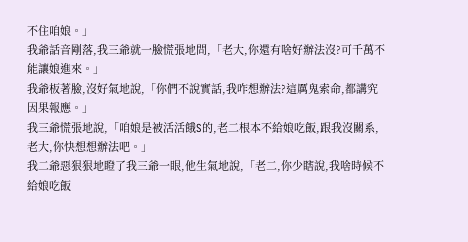不住咱娘。」
我爺話音剛落,我三爺就一臉慌張地問,「老大,你還有啥好辦法沒?可千萬不能讓娘進來。」
我爺板著臉,沒好氣地說,「你們不說實話,我咋想辦法?這厲鬼索命,都講究因果報應。」
我三爺慌張地說,「咱娘是被活活餓S的,老二根本不給娘吃飯,跟我沒關系,老大,你快想想辦法吧。」
我二爺惡狠狠地瞪了我三爺一眼,他生氣地說,「老二,你少瞎說,我啥時候不給娘吃飯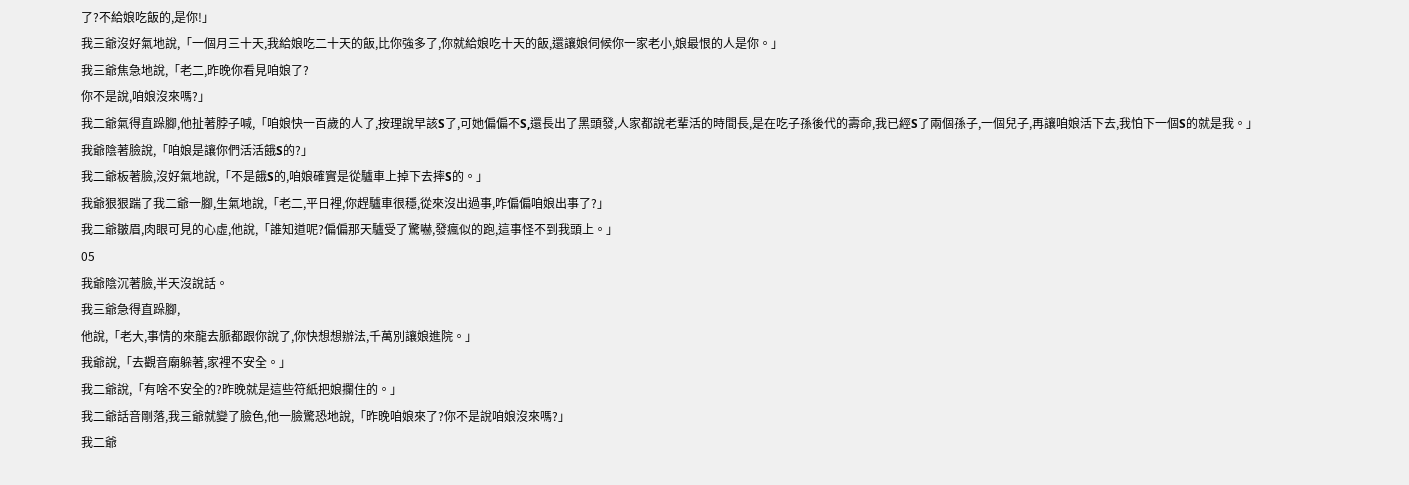了?不給娘吃飯的,是你!」
我三爺沒好氣地說,「一個月三十天,我給娘吃二十天的飯,比你強多了,你就給娘吃十天的飯,還讓娘伺候你一家老小,娘最恨的人是你。」
我三爺焦急地說,「老二,昨晚你看見咱娘了?
你不是說,咱娘沒來嗎?」
我二爺氣得直跺腳,他扯著脖子喊,「咱娘快一百歲的人了,按理說早該S了,可她偏偏不S,還長出了黑頭發,人家都說老輩活的時間長,是在吃子孫後代的壽命,我已經S了兩個孫子,一個兒子,再讓咱娘活下去,我怕下一個S的就是我。」
我爺陰著臉說,「咱娘是讓你們活活餓S的?」
我二爺板著臉,沒好氣地說,「不是餓S的,咱娘確實是從驢車上掉下去摔S的。」
我爺狠狠踹了我二爺一腳,生氣地說,「老二,平日裡,你趕驢車很穩,從來沒出過事,咋偏偏咱娘出事了?」
我二爺皺眉,肉眼可見的心虛,他說,「誰知道呢?偏偏那天驢受了驚嚇,發瘋似的跑,這事怪不到我頭上。」
05
我爺陰沉著臉,半天沒說話。
我三爺急得直跺腳,
他說,「老大,事情的來龍去脈都跟你說了,你快想想辦法,千萬別讓娘進院。」
我爺說,「去觀音廟躲著,家裡不安全。」
我二爺說,「有啥不安全的?昨晚就是這些符紙把娘攔住的。」
我二爺話音剛落,我三爺就變了臉色,他一臉驚恐地說,「昨晚咱娘來了?你不是說咱娘沒來嗎?」
我二爺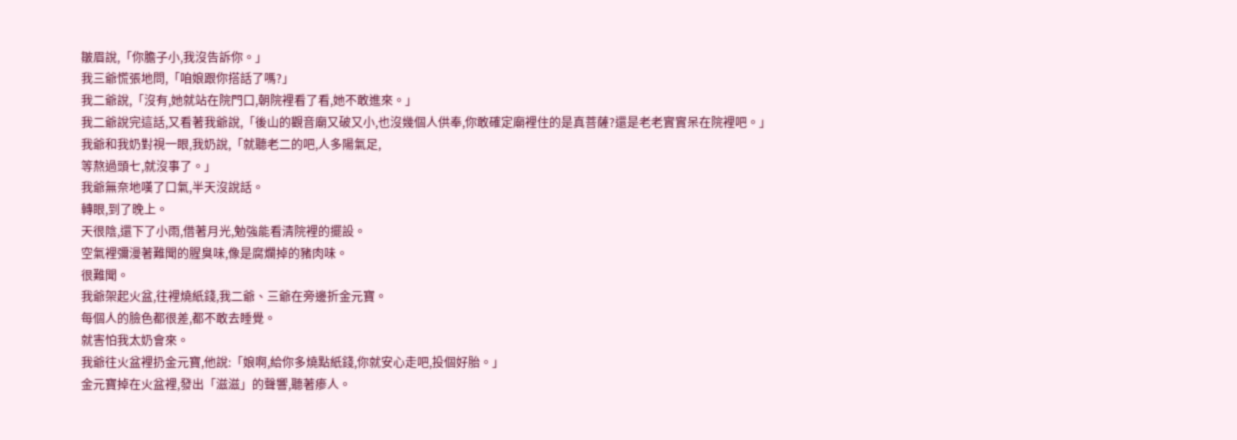皺眉說,「你膽子小,我沒告訴你。」
我三爺慌張地問,「咱娘跟你搭話了嗎?」
我二爺說,「沒有,她就站在院門口,朝院裡看了看,她不敢進來。」
我二爺說完這話,又看著我爺說,「後山的觀音廟又破又小,也沒幾個人供奉,你敢確定廟裡住的是真菩薩?還是老老實實呆在院裡吧。」
我爺和我奶對視一眼,我奶說,「就聽老二的吧,人多陽氣足,
等熬過頭七,就沒事了。」
我爺無奈地嘆了口氣,半天沒說話。
轉眼,到了晚上。
天很陰,還下了小雨,借著月光,勉強能看清院裡的擺設。
空氣裡彌漫著難聞的腥臭味,像是腐爛掉的豬肉味。
很難聞。
我爺架起火盆,往裡燒紙錢,我二爺、三爺在旁邊折金元寶。
每個人的臉色都很差,都不敢去睡覺。
就害怕我太奶會來。
我爺往火盆裡扔金元寶,他說:「娘啊,給你多燒點紙錢,你就安心走吧,投個好胎。」
金元寶掉在火盆裡,發出「滋滋」的聲響,聽著瘆人。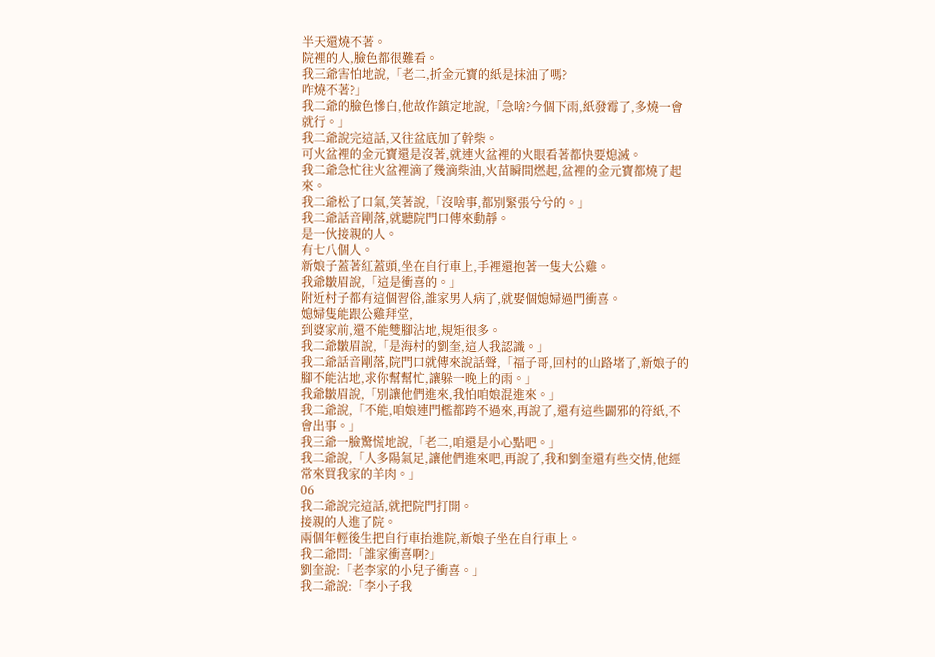半天還燒不著。
院裡的人,臉色都很難看。
我三爺害怕地說,「老二,折金元寶的紙是抹油了嗎?
咋燒不著?」
我二爺的臉色慘白,他故作鎮定地說,「急啥?今個下雨,紙發霉了,多燒一會就行。」
我二爺說完這話,又往盆底加了幹柴。
可火盆裡的金元寶還是沒著,就連火盆裡的火眼看著都快要熄滅。
我二爺急忙往火盆裡滴了幾滴柴油,火苗瞬間燃起,盆裡的金元寶都燒了起來。
我二爺松了口氣,笑著說,「沒啥事,都別緊張兮兮的。」
我二爺話音剛落,就聽院門口傳來動靜。
是一伙接親的人。
有七八個人。
新娘子蓋著紅蓋頭,坐在自行車上,手裡還抱著一隻大公雞。
我爺皺眉說,「這是衝喜的。」
附近村子都有這個習俗,誰家男人病了,就娶個媳婦過門衝喜。
媳婦隻能跟公雞拜堂,
到婆家前,還不能雙腳沾地,規矩很多。
我二爺皺眉說,「是海村的劉奎,這人我認識。」
我二爺話音剛落,院門口就傳來說話聲,「福子哥,回村的山路堵了,新娘子的腳不能沾地,求你幫幫忙,讓躲一晚上的雨。」
我爺皺眉說,「別讓他們進來,我怕咱娘混進來。」
我二爺說,「不能,咱娘連門檻都跨不過來,再說了,還有這些闢邪的符紙,不會出事。」
我三爺一臉驚慌地說,「老二,咱還是小心點吧。」
我二爺說,「人多陽氣足,讓他們進來吧,再說了,我和劉奎還有些交情,他經常來買我家的羊肉。」
06
我二爺說完這話,就把院門打開。
接親的人進了院。
兩個年輕後生把自行車抬進院,新娘子坐在自行車上。
我二爺問:「誰家衝喜啊?」
劉奎說:「老李家的小兒子衝喜。」
我二爺說:「李小子我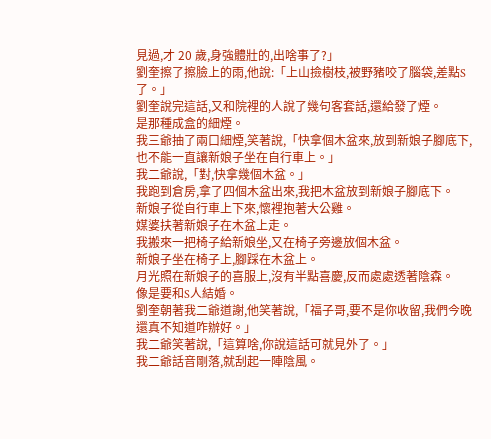見過,才 20 歲,身強體壯的,出啥事了?」
劉奎擦了擦臉上的雨,他說:「上山撿樹枝,被野豬咬了腦袋,差點S了。」
劉奎說完這話,又和院裡的人說了幾句客套話,還給發了煙。
是那種成盒的細煙。
我三爺抽了兩口細煙,笑著說,「快拿個木盆來,放到新娘子腳底下,也不能一直讓新娘子坐在自行車上。」
我二爺說,「對,快拿幾個木盆。」
我跑到倉房,拿了四個木盆出來,我把木盆放到新娘子腳底下。
新娘子從自行車上下來,懷裡抱著大公雞。
媒婆扶著新娘子在木盆上走。
我搬來一把椅子給新娘坐,又在椅子旁邊放個木盆。
新娘子坐在椅子上,腳踩在木盆上。
月光照在新娘子的喜服上,沒有半點喜慶,反而處處透著陰森。
像是要和S人結婚。
劉奎朝著我二爺道謝,他笑著說,「福子哥,要不是你收留,我們今晚還真不知道咋辦好。」
我二爺笑著說,「這算啥,你說這話可就見外了。」
我二爺話音剛落,就刮起一陣陰風。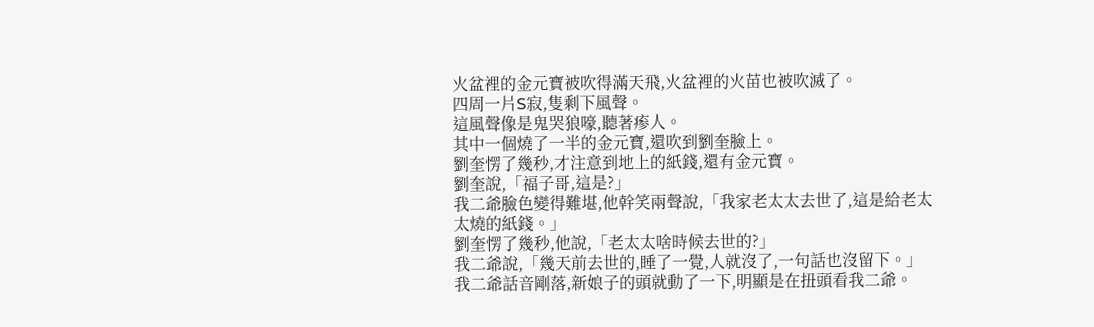火盆裡的金元寶被吹得滿天飛,火盆裡的火苗也被吹滅了。
四周一片S寂,隻剩下風聲。
這風聲像是鬼哭狼嚎,聽著瘆人。
其中一個燒了一半的金元寶,還吹到劉奎臉上。
劉奎愣了幾秒,才注意到地上的紙錢,還有金元寶。
劉奎說,「福子哥,這是?」
我二爺臉色變得難堪,他幹笑兩聲說,「我家老太太去世了,這是給老太太燒的紙錢。」
劉奎愣了幾秒,他說,「老太太啥時候去世的?」
我二爺說,「幾天前去世的,睡了一覺,人就沒了,一句話也沒留下。」
我二爺話音剛落,新娘子的頭就動了一下,明顯是在扭頭看我二爺。